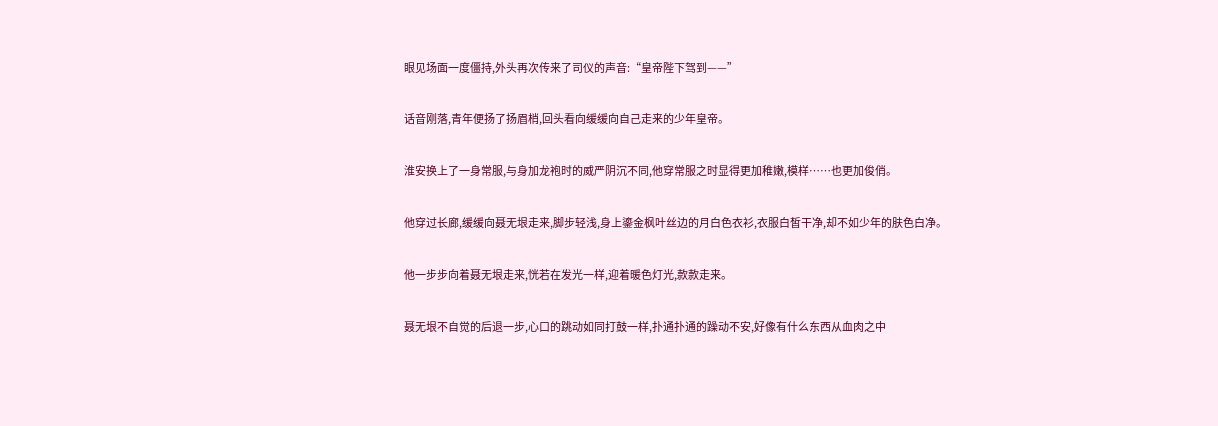眼见场面一度僵持,外头再次传来了司仪的声音:“皇帝陛下驾到——”

话音刚落,青年便扬了扬眉梢,回头看向缓缓向自己走来的少年皇帝。

淮安换上了一身常服,与身加龙袍时的威严阴沉不同,他穿常服之时显得更加稚嫩,模样……也更加俊俏。

他穿过长廊,缓缓向聂无垠走来,脚步轻浅,身上鎏金枫叶丝边的月白色衣衫,衣服白皙干净,却不如少年的肤色白净。

他一步步向着聂无垠走来,恍若在发光一样,迎着暖色灯光,款款走来。

聂无垠不自觉的后退一步,心口的跳动如同打鼓一样,扑通扑通的躁动不安,好像有什么东西从血肉之中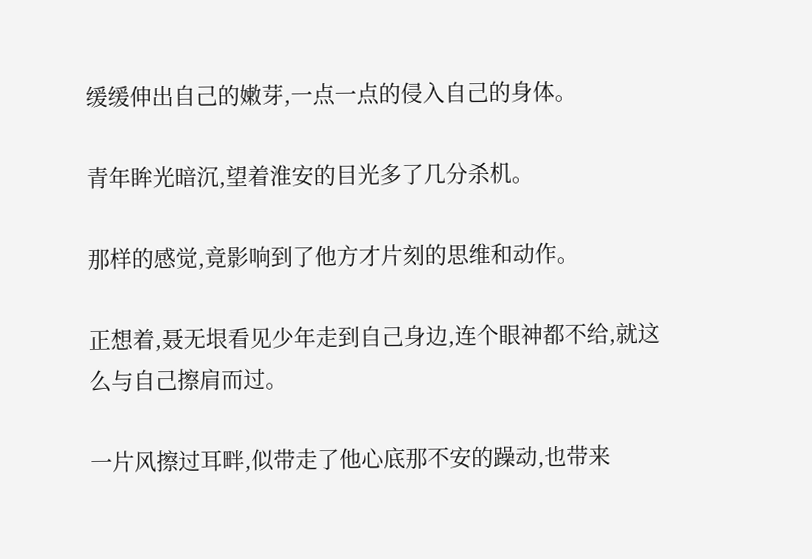缓缓伸出自己的嫩芽,一点一点的侵入自己的身体。

青年眸光暗沉,望着淮安的目光多了几分杀机。

那样的感觉,竟影响到了他方才片刻的思维和动作。

正想着,聂无垠看见少年走到自己身边,连个眼神都不给,就这么与自己擦肩而过。

一片风擦过耳畔,似带走了他心底那不安的躁动,也带来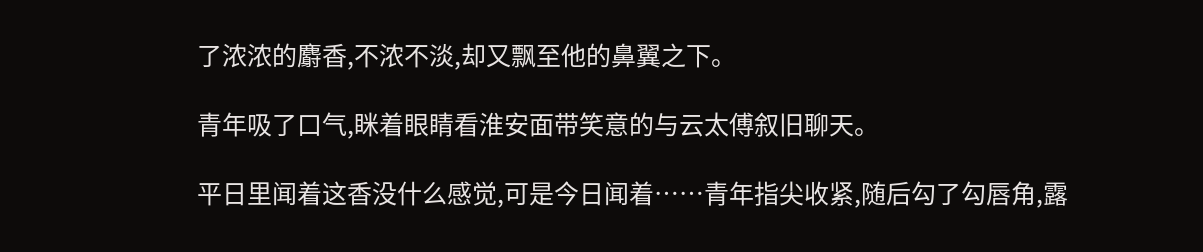了浓浓的麝香,不浓不淡,却又飘至他的鼻翼之下。

青年吸了口气,眯着眼睛看淮安面带笑意的与云太傅叙旧聊天。

平日里闻着这香没什么感觉,可是今日闻着……青年指尖收紧,随后勾了勾唇角,露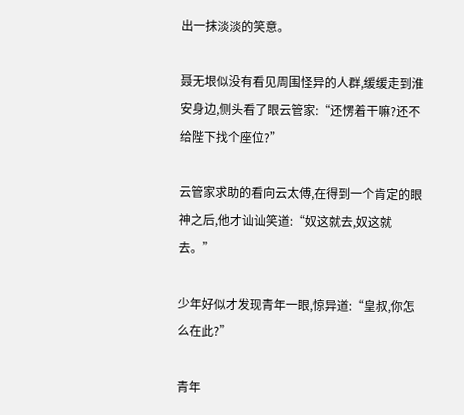出一抹淡淡的笑意。

聂无垠似没有看见周围怪异的人群,缓缓走到淮安身边,侧头看了眼云管家:“还愣着干嘛?还不给陛下找个座位?”

云管家求助的看向云太傅,在得到一个肯定的眼神之后,他才讪讪笑道:“奴这就去,奴这就去。”

少年好似才发现青年一眼,惊异道:“皇叔,你怎么在此?”

青年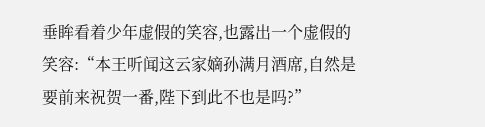垂眸看着少年虚假的笑容,也露出一个虚假的笑容:“本王听闻这云家嫡孙满月酒席,自然是要前来祝贺一番,陛下到此不也是吗?”